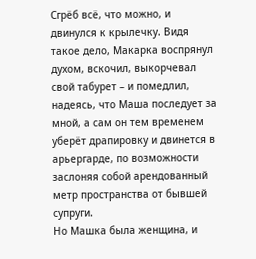Сгрёб всё, что можно, и двинулся к крылечку. Видя такое дело, Макарка воспрянул духом, вскочил, выкорчевал свой табурет – и помедлил, надеясь, что Маша последует за мной, а сам он тем временем уберёт драпировку и двинется в арьергарде, по возможности заслоняя собой арендованный метр пространства от бывшей супруги.
Но Машка была женщина, и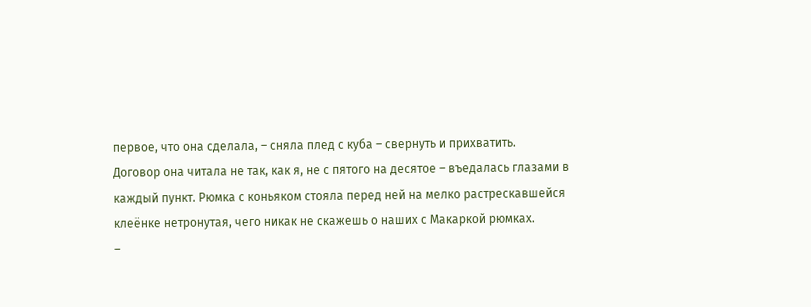первое, что она сделала, – сняла плед с куба – свернуть и прихватить.
Договор она читала не так, как я, не с пятого на десятое – въедалась глазами в каждый пункт. Рюмка с коньяком стояла перед ней на мелко растрескавшейся клеёнке нетронутая, чего никак не скажешь о наших с Макаркой рюмках.
–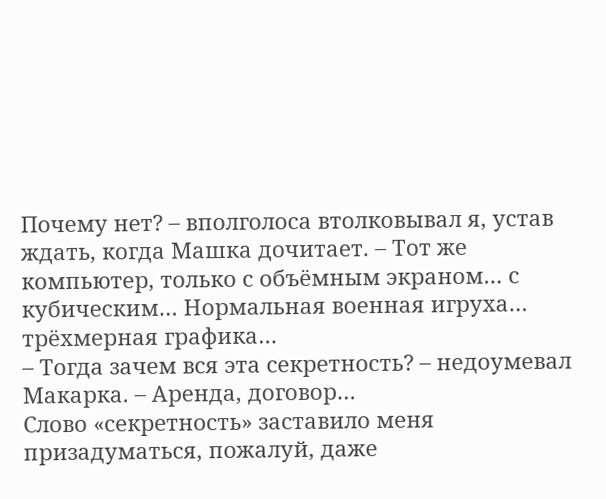Почему нет? – вполголоса втолковывал я, устав ждать, когда Машка дочитает. – Тот же компьютер, только с объёмным экраном… с кубическим… Нормальная военная игруха… трёхмерная графика…
– Тогда зачем вся эта секретность? – недоумевал Макарка. – Аренда, договор…
Слово «секретность» заставило меня призадуматься, пожалуй, даже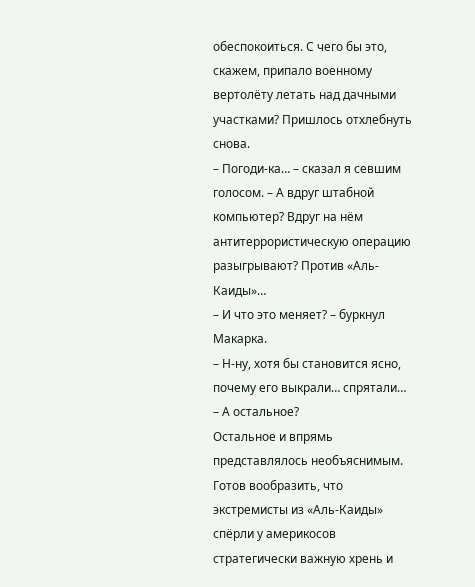обеспокоиться. С чего бы это, скажем, припало военному вертолёту летать над дачными участками? Пришлось отхлебнуть снова.
– Погоди-ка… – сказал я севшим голосом. – А вдруг штабной компьютер? Вдруг на нём антитеррористическую операцию разыгрывают? Против «Аль-Каиды»…
– И что это меняет? – буркнул Макарка.
– Н-ну, хотя бы становится ясно, почему его выкрали… спрятали…
– А остальное?
Остальное и впрямь представлялось необъяснимым. Готов вообразить, что экстремисты из «Аль-Каиды» спёрли у америкосов стратегически важную хрень и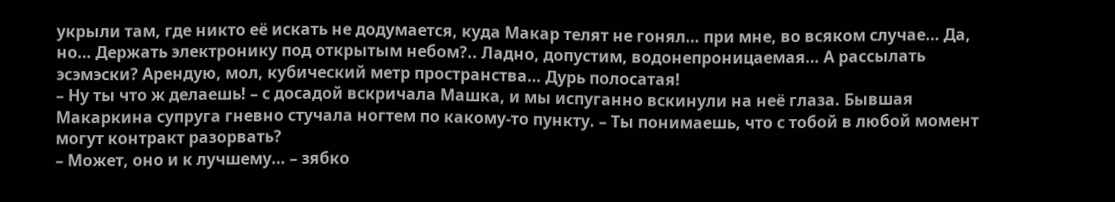укрыли там, где никто её искать не додумается, куда Макар телят не гонял… при мне, во всяком случае… Да, но… Держать электронику под открытым небом?.. Ладно, допустим, водонепроницаемая… А рассылать эсэмэски? Арендую, мол, кубический метр пространства… Дурь полосатая!
– Ну ты что ж делаешь! – с досадой вскричала Машка, и мы испуганно вскинули на неё глаза. Бывшая Макаркина супруга гневно стучала ногтем по какому-то пункту. – Ты понимаешь, что с тобой в любой момент могут контракт разорвать?
– Может, оно и к лучшему… – зябко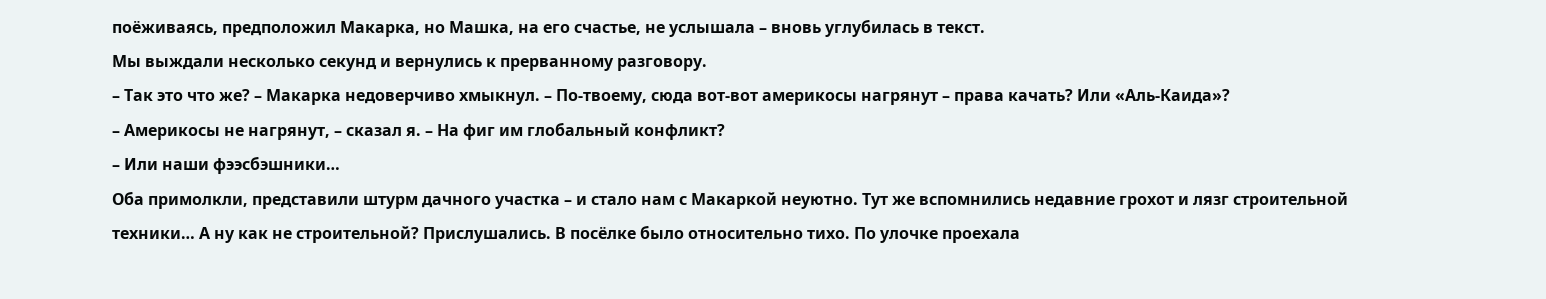поёживаясь, предположил Макарка, но Машка, на его счастье, не услышала – вновь углубилась в текст.
Мы выждали несколько секунд и вернулись к прерванному разговору.
– Так это что же? – Макарка недоверчиво хмыкнул. – По-твоему, сюда вот-вот америкосы нагрянут – права качать? Или «Аль-Каида»?
– Америкосы не нагрянут, – сказал я. – На фиг им глобальный конфликт?
– Или наши фээсбэшники…
Оба примолкли, представили штурм дачного участка – и стало нам с Макаркой неуютно. Тут же вспомнились недавние грохот и лязг строительной техники… А ну как не строительной? Прислушались. В посёлке было относительно тихо. По улочке проехала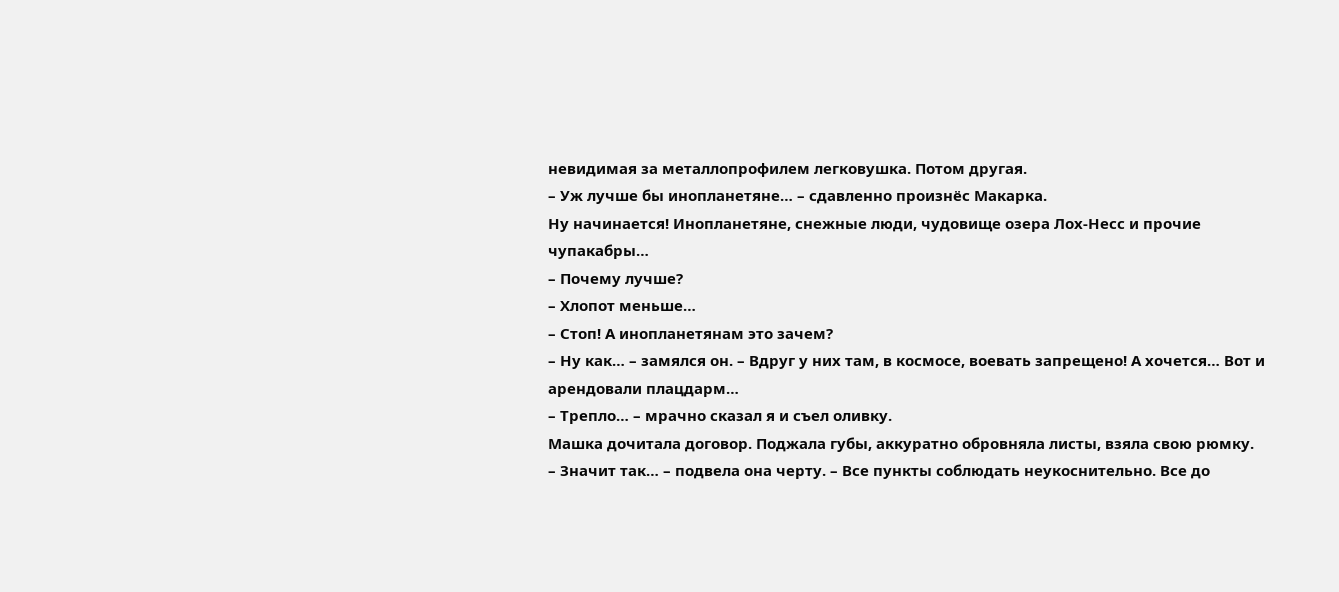невидимая за металлопрофилем легковушка. Потом другая.
– Уж лучше бы инопланетяне… – сдавленно произнёс Макарка.
Ну начинается! Инопланетяне, снежные люди, чудовище озера Лох-Несс и прочие чупакабры…
– Почему лучше?
– Хлопот меньше…
– Стоп! А инопланетянам это зачем?
– Ну как… – замялся он. – Вдруг у них там, в космосе, воевать запрещено! А хочется… Вот и арендовали плацдарм…
– Трепло… – мрачно сказал я и съел оливку.
Машка дочитала договор. Поджала губы, аккуратно обровняла листы, взяла свою рюмку.
– Значит так… – подвела она черту. – Все пункты соблюдать неукоснительно. Все до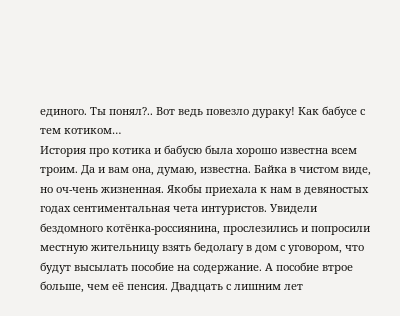единого. Ты понял?.. Вот ведь повезло дураку! Как бабусе с тем котиком…
История про котика и бабусю была хорошо известна всем троим. Да и вам она, думаю, известна. Байка в чистом виде, но оч-чень жизненная. Якобы приехала к нам в девяностых годах сентиментальная чета интуристов. Увидели бездомного котёнка-россиянина, прослезились и попросили местную жительницу взять бедолагу в дом с уговором, что будут высылать пособие на содержание. А пособие втрое больше, чем её пенсия. Двадцать с лишним лет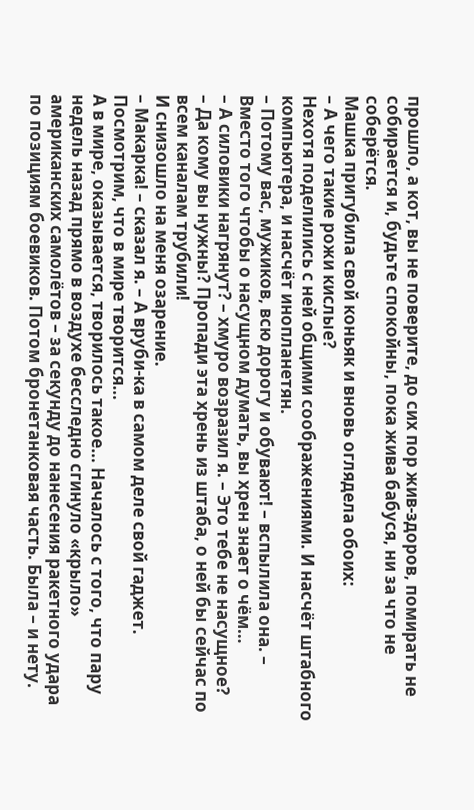прошло, а кот, вы не поверите, до сих пор жив-здоров, помирать не собирается и, будьте спокойны, пока жива бабуся, ни за что не соберётся.
Машка пригубила свой коньяк и вновь оглядела обоих:
– А чего такие рожи кислые?
Нехотя поделились с ней общими соображениями. И насчёт штабного компьютера, и насчёт инопланетян.
– Потому вас, мужиков, всю дорогу и обувают! – вспылила она. – Вместо того чтобы о насущном думать, вы хрен знает о чём…
– А силовики нагрянут? – хмуро возразил я. – Это тебе не насущное?
– Да кому вы нужны? Пропади эта хрень из штаба, о ней бы сейчас по всем каналам трубили!
И снизошло на меня озарение.
– Макарка! – сказал я. – А вруби-ка в самом деле свой гаджет. Посмотрим, что в мире творится…
А в мире, оказывается, творилось такое… Началось с того, что пару недель назад прямо в воздухе бесследно сгинуло «крыло» американских самолётов – за секунду до нанесения ракетного удара по позициям боевиков. Потом бронетанковая часть. Была – и нету.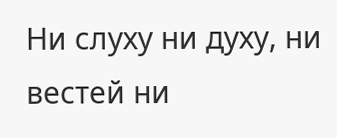Ни слуху ни духу, ни вестей ни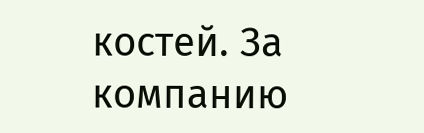костей. За компанию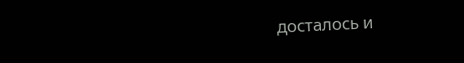досталось и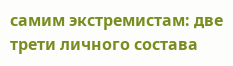самим экстремистам: две трети личного состава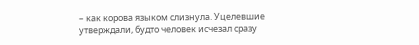– как корова языком слизнула. Уцелевшие утверждали, будто человек исчезал сразу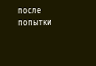после попытки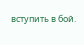вступить в бой.